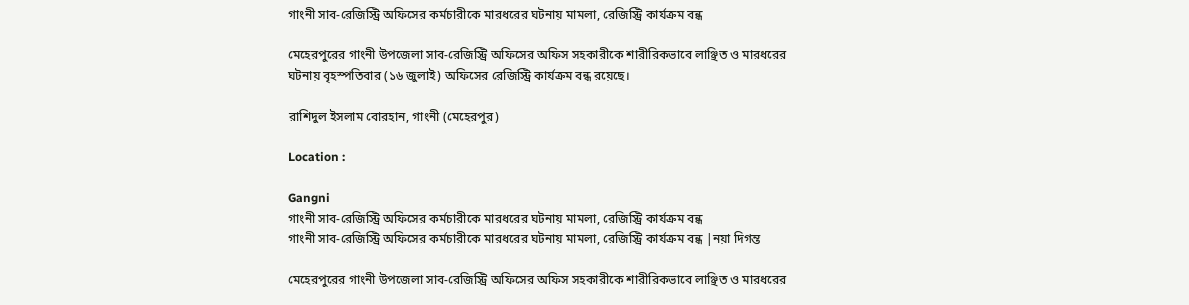গাংনী সাব-রেজিস্ট্রি অফিসের কর্মচারীকে মারধরের ঘটনায় মামলা, রেজিস্ট্রি কার্যক্রম বন্ধ

মেহেরপুরের গাংনী উপজেলা সাব-রেজিস্ট্রি অফিসের অফিস সহকারীকে শারীরিকভাবে লাঞ্ছিত ও মারধরের ঘটনায় বৃহস্পতিবার (১৬ জুলাই) অফিসের রেজিস্ট্রি কার্যক্রম বন্ধ রয়েছে।

রাশিদুল ইসলাম বোরহান, গাংনী (মেহেরপুর)

Location :

Gangni
গাংনী সাব-রেজিস্ট্রি অফিসের কর্মচারীকে মারধরের ঘটনায় মামলা, রেজিস্ট্রি কার্যক্রম বন্ধ
গাংনী সাব-রেজিস্ট্রি অফিসের কর্মচারীকে মারধরের ঘটনায় মামলা, রেজিস্ট্রি কার্যক্রম বন্ধ |নয়া দিগন্ত

মেহেরপুরের গাংনী উপজেলা সাব-রেজিস্ট্রি অফিসের অফিস সহকারীকে শারীরিকভাবে লাঞ্ছিত ও মারধরের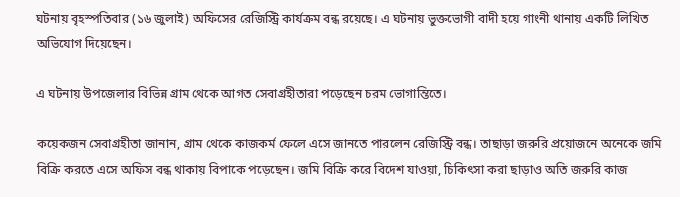ঘটনায় বৃহস্পতিবার (১৬ জুলাই) অফিসের রেজিস্ট্রি কার্যক্রম বন্ধ রয়েছে। এ ঘটনায় ভুক্তভোগী বাদী হয়ে গাংনী থানায় একটি লিখিত অভিযোগ দিয়েছেন।

এ ঘটনায় উপজেলার বিভিন্ন গ্রাম থেকে আগত সেবাগ্রহীতারা পড়েছেন চরম ভোগান্তিতে।

কয়েকজন সেবাগ্রহীতা জানান, গ্রাম থেকে কাজকর্ম ফেলে এসে জানতে পারলেন রেজিস্ট্রি বন্ধ। তাছাড়া জরুরি প্রয়োজনে অনেকে জমি বিক্রি করতে এসে অফিস বন্ধ থাকায় বিপাকে পড়েছেন। জমি বিক্রি করে বিদেশ যাওয়া, চিকিৎসা করা ছাড়াও অতি জরুরি কাজ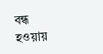বন্ধ হওয়ায়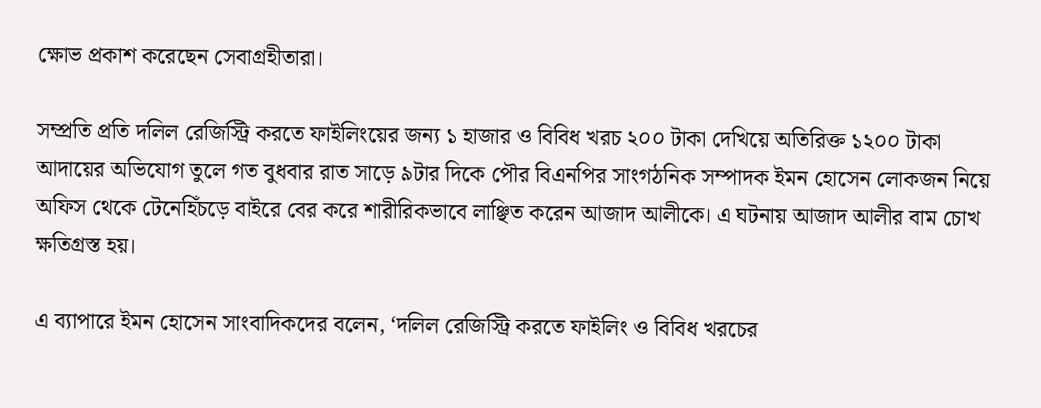ক্ষোভ প্রকাশ করেছেন সেবাগ্রহীতারা।

সম্প্রতি প্রতি দলিল রেজিস্ট্রি করতে ফাইলিংয়ের জন্য ১ হাজার ও বিবিধ খরচ ২০০ টাকা দেখিয়ে অতিরিক্ত ১২০০ টাকা আদায়ের অভিযোগ তুলে গত বুধবার রাত সাড়ে ৯টার দিকে পৌর বিএনপির সাংগঠনিক সম্পাদক ইমন হোসেন লোকজন নিয়ে অফিস থেকে টেনেহিঁচড়ে বাইরে বের করে শারীরিকভাবে লাঞ্ছিত করেন আজাদ আলীকে। এ ঘটনায় আজাদ আলীর বাম চোখ ক্ষতিগ্রস্ত হয়।

এ ব্যাপারে ইমন হোসেন সাংবাদিকদের বলেন, ‘দলিল রেজিস্ট্রি করতে ফাইলিং ও বিবিধ খরচের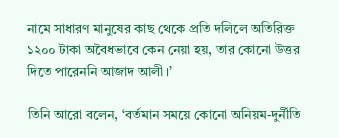নামে সাধারণ মানুষের কাছ থেকে প্রতি দলিলে অতিরিক্ত ১২০০ টাকা অবৈধভাবে কেন নেয়া হয়, তার কোনো উত্তর দিতে পারেননি আজাদ আলী।’

তিনি আরো বলেন, ‘বর্তমান সময়ে কোনো অনিয়ম-দুর্নীতি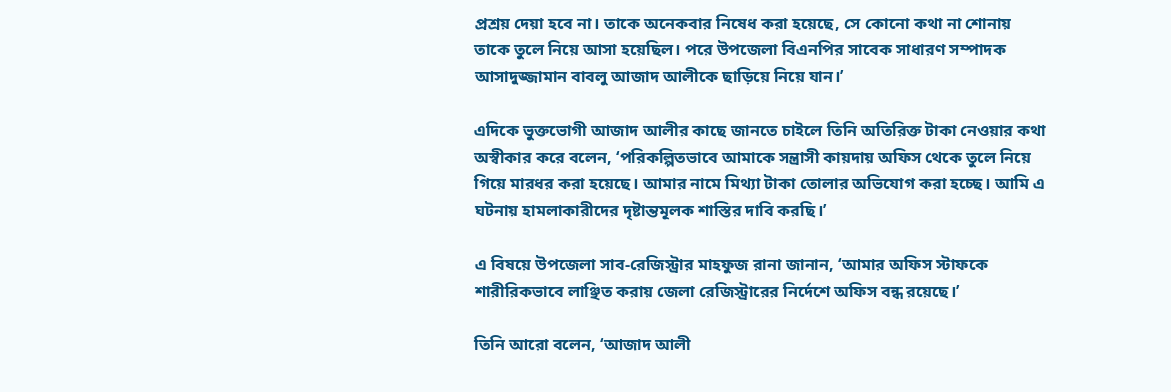প্রশ্রয় দেয়া হবে না। তাকে অনেকবার নিষেধ করা হয়েছে, সে কোনো কথা না শোনায় তাকে তুলে নিয়ে আসা হয়েছিল। পরে উপজেলা বিএনপির সাবেক সাধারণ সম্পাদক আসাদুজ্জামান বাবলু আজাদ আলীকে ছাড়িয়ে নিয়ে যান।’

এদিকে ভুক্তভোগী আজাদ আলীর কাছে জানতে চাইলে তিনি অতিরিক্ত টাকা নেওয়ার কথা অস্বীকার করে বলেন, ‘পরিকল্পিতভাবে আমাকে সন্ত্রাসী কায়দায় অফিস থেকে তুলে নিয়ে গিয়ে মারধর করা হয়েছে। আমার নামে মিথ্যা টাকা তোলার অভিযোগ করা হচ্ছে। আমি এ ঘটনায় হামলাকারীদের দৃষ্টান্তমূলক শাস্তির দাবি করছি।’

এ বিষয়ে উপজেলা সাব-রেজিস্ট্রার মাহফুজ রানা জানান, ‘আমার অফিস স্টাফকে শারীরিকভাবে লাঞ্ছিত করায় জেলা রেজিস্ট্রারের নির্দেশে অফিস বন্ধ রয়েছে।’

তিনি আরো বলেন, ‘আজাদ আলী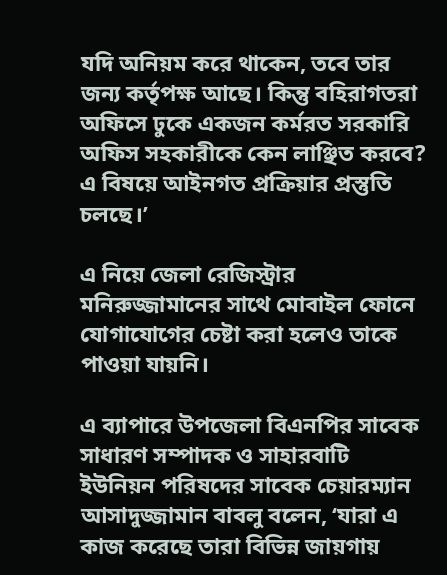যদি অনিয়ম করে থাকেন, তবে তার জন্য কর্তৃপক্ষ আছে। কিন্তু বহিরাগতরা অফিসে ঢুকে একজন কর্মরত সরকারি অফিস সহকারীকে কেন লাঞ্ছিত করবে? এ বিষয়ে আইনগত প্রক্রিয়ার প্রস্তুতি চলছে।’

এ নিয়ে জেলা রেজিস্ট্রার মনিরুজ্জামানের সাথে মোবাইল ফোনে যোগাযোগের চেষ্টা করা হলেও তাকে পাওয়া যায়নি।

এ ব্যাপারে উপজেলা বিএনপির সাবেক সাধারণ সম্পাদক ও সাহারবাটি ইউনিয়ন পরিষদের সাবেক চেয়ারম্যান আসাদুজ্জামান বাবলু বলেন, ‘যারা এ কাজ করেছে তারা বিভিন্ন জায়গায়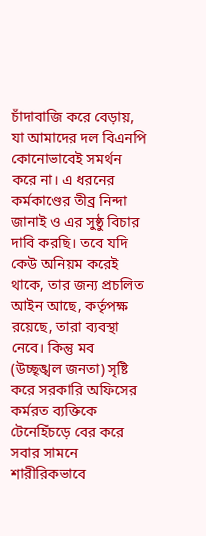চাঁদাবাজি করে বেড়ায়, যা আমাদের দল বিএনপি কোনোভাবেই সমর্থন করে না। এ ধরনের কর্মকাণ্ডের তীব্র নিন্দা জানাই ও এর সুষ্ঠু বিচার দাবি করছি। তবে যদি কেউ অনিয়ম করেই থাকে, তার জন্য প্রচলিত আইন আছে, কর্তৃপক্ষ রয়েছে, তারা ব্যবস্থা নেবে। কিন্তু মব (উচ্ছৃঙ্খল জনতা) সৃষ্টি করে সরকারি অফিসের কর্মরত ব্যক্তিকে টেনেহিঁচড়ে বের করে সবার সামনে শারীরিকভাবে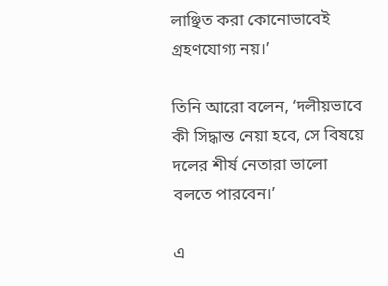লাঞ্ছিত করা কোনোভাবেই গ্রহণযোগ্য নয়।’

তিনি আরো বলেন, ‘দলীয়ভাবে কী সিদ্ধান্ত নেয়া হবে, সে বিষয়ে দলের শীর্ষ নেতারা ভালো বলতে পারবেন।’

এ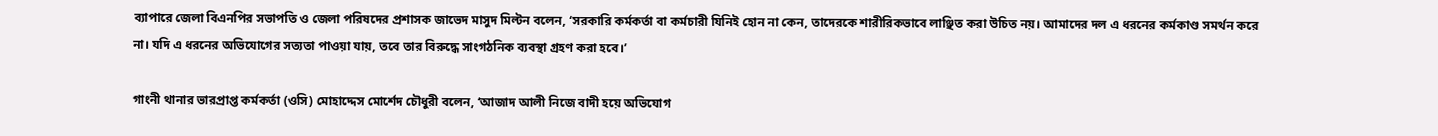ব্যাপারে জেলা বিএনপির সভাপতি ও জেলা পরিষদের প্রশাসক জাভেদ মাসুদ মিল্টন বলেন, ‘সরকারি কর্মকর্তা বা কর্মচারী যিনিই হোন না কেন, তাদেরকে শারীরিকভাবে লাঞ্ছিত করা উচিত নয়। আমাদের দল এ ধরনের কর্মকাণ্ড সমর্থন করে না। যদি এ ধরনের অভিযোগের সত্যতা পাওয়া যায়, তবে তার বিরুদ্ধে সাংগঠনিক ব্যবস্থা গ্রহণ করা হবে।’

গাংনী থানার ভারপ্রাপ্ত কর্মকর্তা (ওসি) মোহাদ্দেস মোর্শেদ চৌধুরী বলেন, ‘আজাদ আলী নিজে বাদী হয়ে অভিযোগ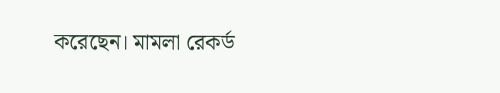করেছেন। মামলা রেকর্ড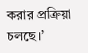করার প্রক্রিয়া চলছে।’